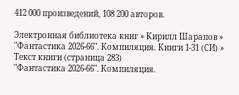412 000 произведений, 108 200 авторов.

Электронная библиотека книг » Кирилл Шарапов » "Фантастика 2026-66". Компиляция. Книги 1-31 (СИ) » Текст книги (страница 283)
"Фантастика 2026-66". Компиляция.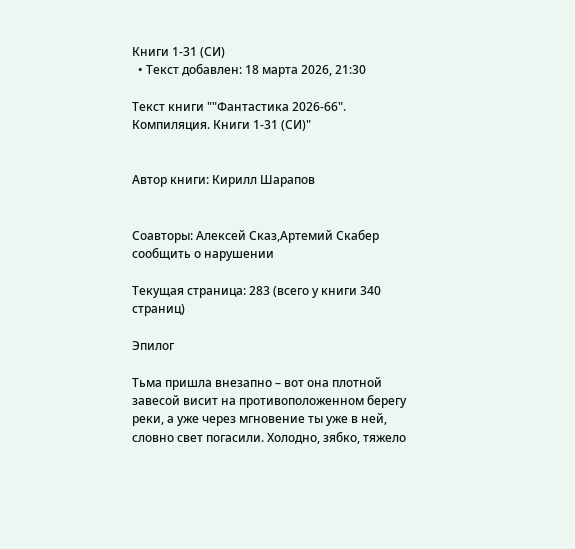Книги 1-31 (СИ)
  • Текст добавлен: 18 марта 2026, 21:30

Текст книги ""Фантастика 2026-66". Компиляция. Книги 1-31 (СИ)"


Автор книги: Кирилл Шарапов


Соавторы: Алексей Сказ,Артемий Скабер
сообщить о нарушении

Текущая страница: 283 (всего у книги 340 страниц)

Эпилог

Тьма пришла внезапно – вот она плотной завесой висит на противоположенном берегу реки, а уже через мгновение ты уже в ней, словно свет погасили. Холодно, зябко, тяжело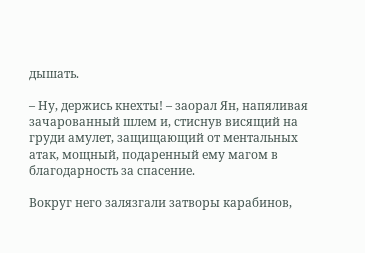дышать.

– Ну, держись кнехты! – заорал Ян, напяливая зачарованный шлем и, стиснув висящий на груди амулет, защищающий от ментальных атак, мощный, подаренный ему магом в благодарность за спасение.

Вокруг него залязгали затворы карабинов,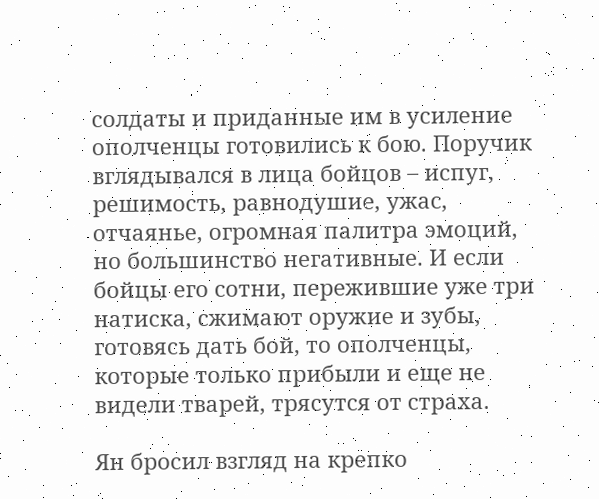солдаты и приданные им в усиление ополченцы готовились к бою. Поручик вглядывался в лица бойцов – испуг, решимость, равнодушие, ужас, отчаянье, огромная палитра эмоций, но большинство негативные. И если бойцы его сотни, пережившие уже три натиска, сжимают оружие и зубы, готовясь дать бой, то ополченцы, которые только прибыли и еще не видели тварей, трясутся от страха.

Ян бросил взгляд на крепко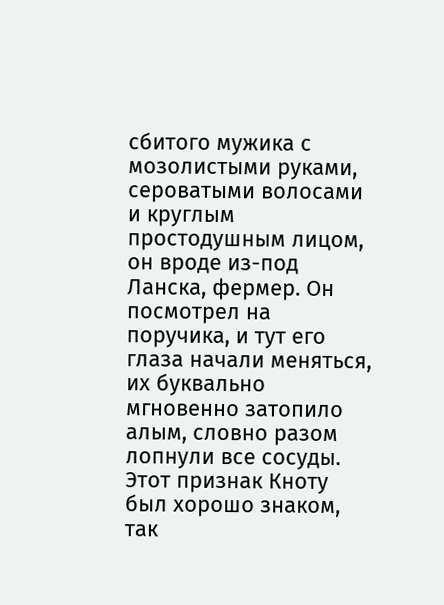сбитого мужика с мозолистыми руками, сероватыми волосами и круглым простодушным лицом, он вроде из-под Ланска, фермер. Он посмотрел на поручика, и тут его глаза начали меняться, их буквально мгновенно затопило алым, словно разом лопнули все сосуды. Этот признак Кноту был хорошо знаком, так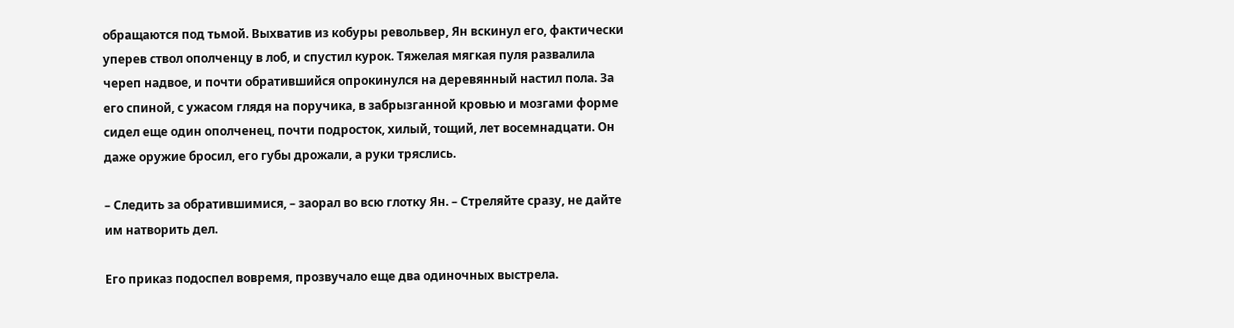обращаются под тьмой. Выхватив из кобуры револьвер, Ян вскинул его, фактически уперев ствол ополченцу в лоб, и спустил курок. Тяжелая мягкая пуля развалила череп надвое, и почти обратившийся опрокинулся на деревянный настил пола. За его спиной, с ужасом глядя на поручика, в забрызганной кровью и мозгами форме сидел еще один ополченец, почти подросток, хилый, тощий, лет восемнадцати. Он даже оружие бросил, его губы дрожали, а руки тряслись.

– Следить за обратившимися, – заорал во всю глотку Ян. – Стреляйте сразу, не дайте им натворить дел.

Его приказ подоспел вовремя, прозвучало еще два одиночных выстрела.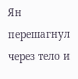Ян перешагнул через тело и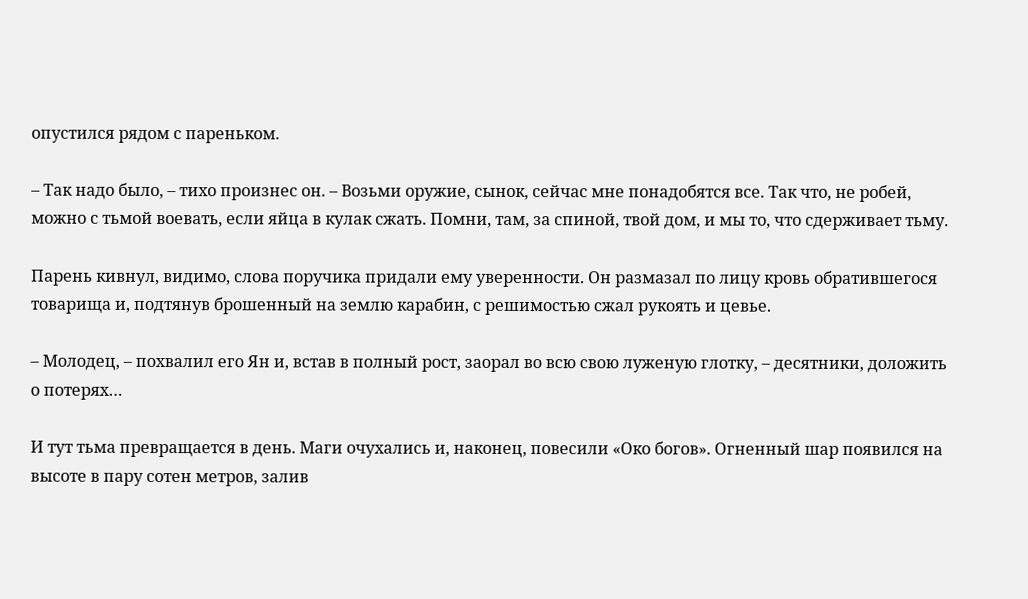опустился рядом с пареньком.

– Так надо было, – тихо произнес он. – Возьми оружие, сынок, сейчас мне понадобятся все. Так что, не робей, можно с тьмой воевать, если яйца в кулак сжать. Помни, там, за спиной, твой дом, и мы то, что сдерживает тьму.

Парень кивнул, видимо, слова поручика придали ему уверенности. Он размазал по лицу кровь обратившегося товарища и, подтянув брошенный на землю карабин, с решимостью сжал рукоять и цевье.

– Молодец, – похвалил его Ян и, встав в полный рост, заорал во всю свою луженую глотку, – десятники, доложить о потерях…

И тут тьма превращается в день. Маги очухались и, наконец, повесили «Око богов». Огненный шар появился на высоте в пару сотен метров, залив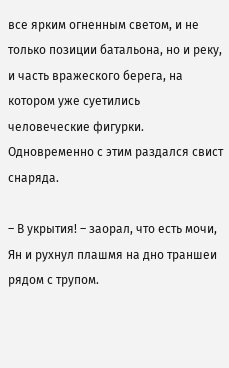все ярким огненным светом, и не только позиции батальона, но и реку, и часть вражеского берега, на котором уже суетились человеческие фигурки. Одновременно с этим раздался свист снаряда.

– В укрытия! – заорал, что есть мочи, Ян и рухнул плашмя на дно траншеи рядом с трупом.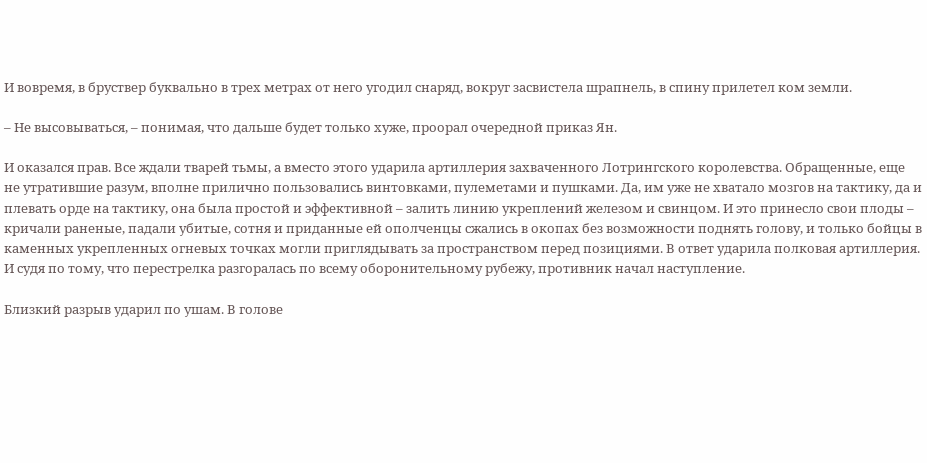И вовремя, в бруствер буквально в трех метрах от него угодил снаряд, вокруг засвистела шрапнель, в спину прилетел ком земли.

– Не высовываться, – понимая, что дальше будет только хуже, проорал очередной приказ Ян.

И оказался прав. Все ждали тварей тьмы, а вместо этого ударила артиллерия захваченного Лотрингского королевства. Обращенные, еще не утратившие разум, вполне прилично пользовались винтовками, пулеметами и пушками. Да, им уже не хватало мозгов на тактику, да и плевать орде на тактику, она была простой и эффективной – залить линию укреплений железом и свинцом. И это принесло свои плоды – кричали раненые, падали убитые, сотня и приданные ей ополченцы сжались в окопах без возможности поднять голову, и только бойцы в каменных укрепленных огневых точках могли приглядывать за пространством перед позициями. В ответ ударила полковая артиллерия. И судя по тому, что перестрелка разгоралась по всему оборонительному рубежу, противник начал наступление.

Близкий разрыв ударил по ушам. В голове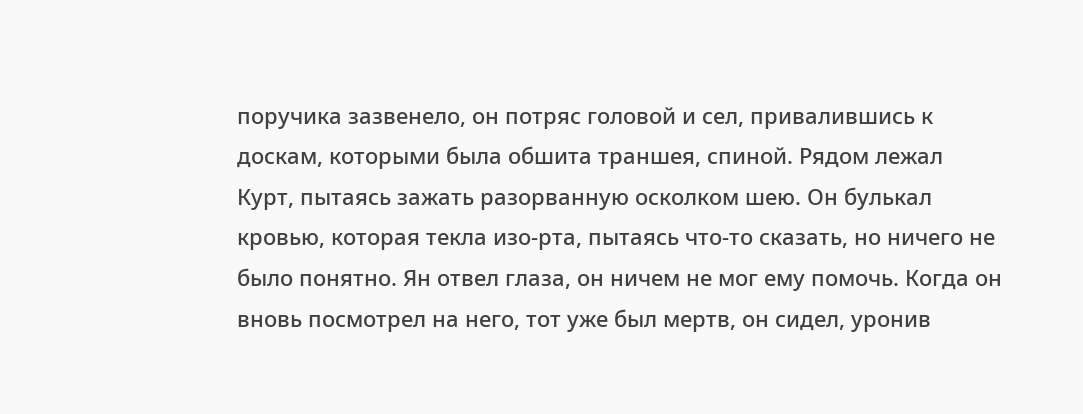поручика зазвенело, он потряс головой и сел, привалившись к доскам, которыми была обшита траншея, спиной. Рядом лежал Курт, пытаясь зажать разорванную осколком шею. Он булькал кровью, которая текла изо-рта, пытаясь что-то сказать, но ничего не было понятно. Ян отвел глаза, он ничем не мог ему помочь. Когда он вновь посмотрел на него, тот уже был мертв, он сидел, уронив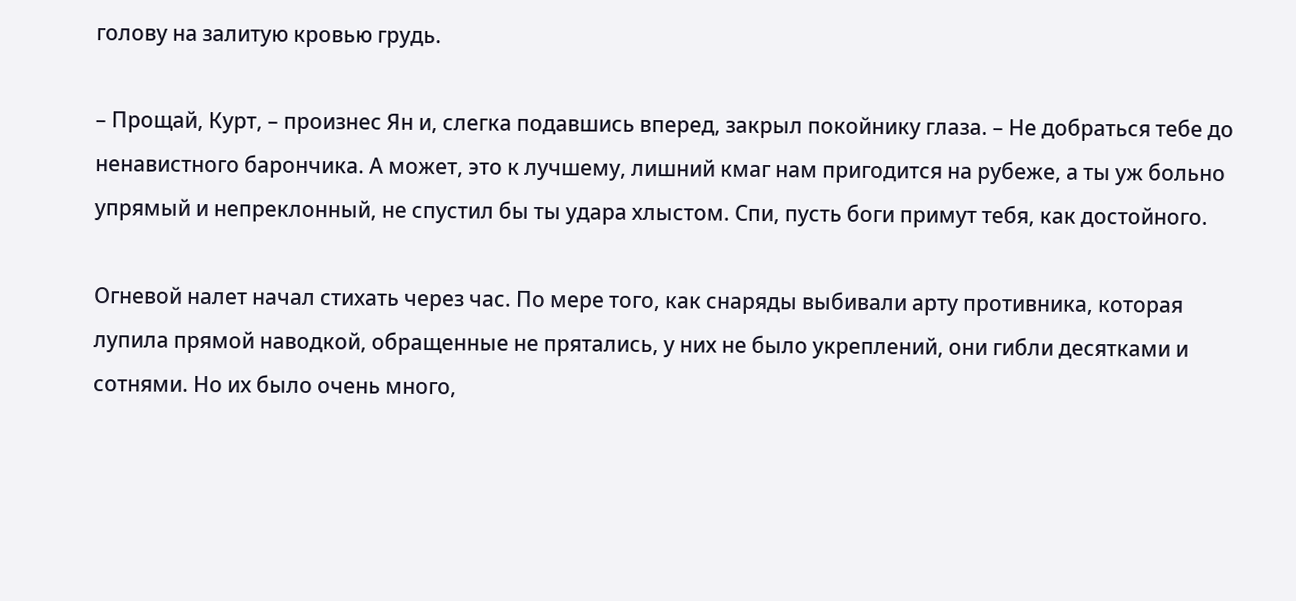голову на залитую кровью грудь.

– Прощай, Курт, – произнес Ян и, слегка подавшись вперед, закрыл покойнику глаза. – Не добраться тебе до ненавистного барончика. А может, это к лучшему, лишний кмаг нам пригодится на рубеже, а ты уж больно упрямый и непреклонный, не спустил бы ты удара хлыстом. Спи, пусть боги примут тебя, как достойного.

Огневой налет начал стихать через час. По мере того, как снаряды выбивали арту противника, которая лупила прямой наводкой, обращенные не прятались, у них не было укреплений, они гибли десятками и сотнями. Но их было очень много,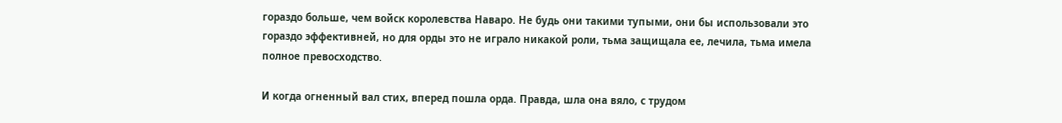гораздо больше, чем войск королевства Наваро. Не будь они такими тупыми, они бы использовали это гораздо эффективней, но для орды это не играло никакой роли, тьма защищала ее, лечила, тьма имела полное превосходство.

И когда огненный вал стих, вперед пошла орда. Правда, шла она вяло, с трудом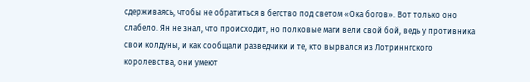сдерживаясь, чтобы не обратиться в бегство под светом «Ока богов». Вот только оно слабело. Ян не знал, что происходит, но полковые маги вели свой бой, ведь у противника свои колдуны, и как сообщали разведчики и те, кто вырвался из Лотриннгского королевства, они умеют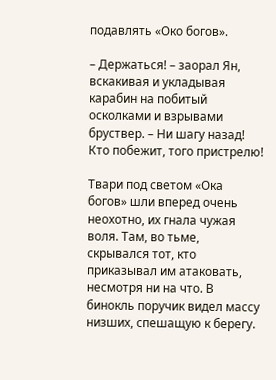подавлять «Око богов».

– Держаться! – заорал Ян, вскакивая и укладывая карабин на побитый осколками и взрывами бруствер. – Ни шагу назад! Кто побежит, того пристрелю!

Твари под светом «Ока богов» шли вперед очень неохотно, их гнала чужая воля. Там, во тьме, скрывался тот, кто приказывал им атаковать, несмотря ни на что. В бинокль поручик видел массу низших, спешащую к берегу.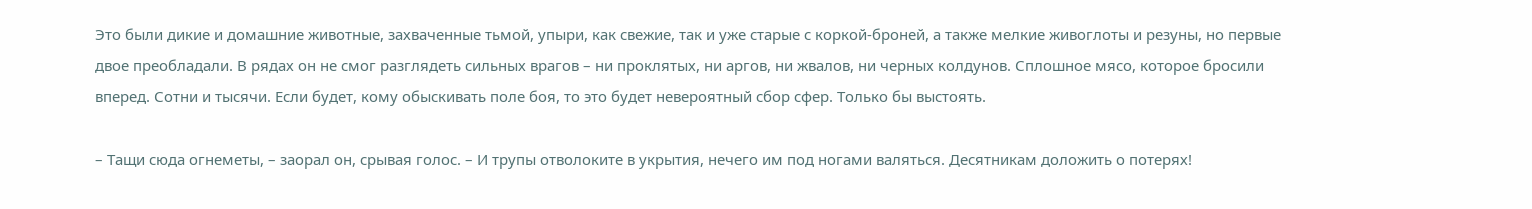Это были дикие и домашние животные, захваченные тьмой, упыри, как свежие, так и уже старые с коркой-броней, а также мелкие живоглоты и резуны, но первые двое преобладали. В рядах он не смог разглядеть сильных врагов – ни проклятых, ни аргов, ни жвалов, ни черных колдунов. Сплошное мясо, которое бросили вперед. Сотни и тысячи. Если будет, кому обыскивать поле боя, то это будет невероятный сбор сфер. Только бы выстоять.

– Тащи сюда огнеметы, – заорал он, срывая голос. – И трупы отволоките в укрытия, нечего им под ногами валяться. Десятникам доложить о потерях!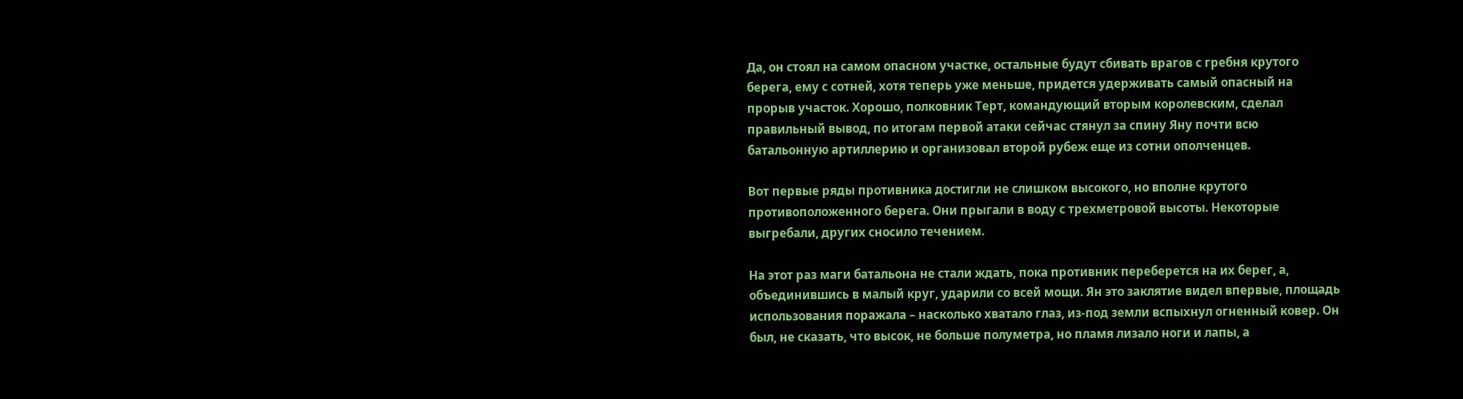Да, он стоял на самом опасном участке, остальные будут сбивать врагов с гребня крутого берега, ему с сотней, хотя теперь уже меньше, придется удерживать самый опасный на прорыв участок. Хорошо, полковник Терт, командующий вторым королевским, сделал правильный вывод, по итогам первой атаки сейчас стянул за спину Яну почти всю батальонную артиллерию и организовал второй рубеж еще из сотни ополченцев.

Вот первые ряды противника достигли не слишком высокого, но вполне крутого противоположенного берега. Они прыгали в воду с трехметровой высоты. Некоторые выгребали, других сносило течением.

На этот раз маги батальона не стали ждать, пока противник переберется на их берег, а, объединившись в малый круг, ударили со всей мощи. Ян это заклятие видел впервые, площадь использования поражала – насколько хватало глаз, из-под земли вспыхнул огненный ковер. Он был, не сказать, что высок, не больше полуметра, но пламя лизало ноги и лапы, а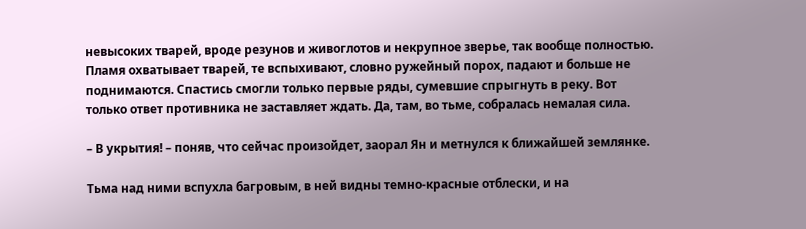невысоких тварей, вроде резунов и живоглотов и некрупное зверье, так вообще полностью. Пламя охватывает тварей, те вспыхивают, словно ружейный порох, падают и больше не поднимаются. Спастись смогли только первые ряды, сумевшие спрыгнуть в реку. Вот только ответ противника не заставляет ждать. Да, там, во тьме, собралась немалая сила.

– В укрытия! – поняв, что сейчас произойдет, заорал Ян и метнулся к ближайшей землянке.

Тьма над ними вспухла багровым, в ней видны темно-красные отблески, и на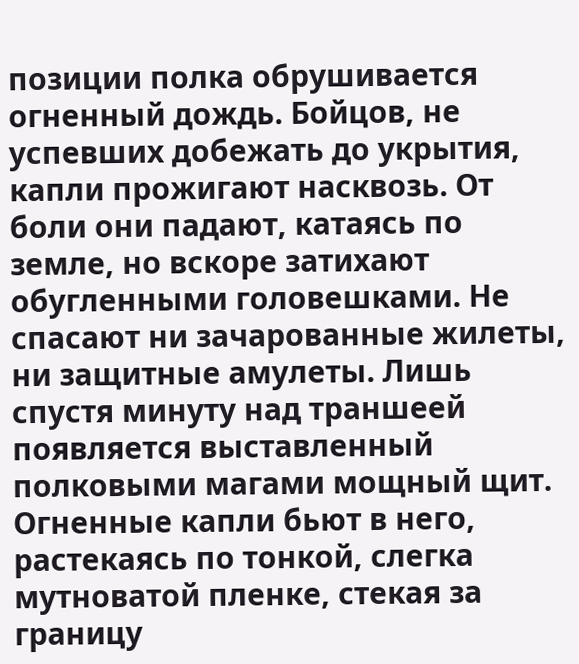позиции полка обрушивается огненный дождь. Бойцов, не успевших добежать до укрытия, капли прожигают насквозь. От боли они падают, катаясь по земле, но вскоре затихают обугленными головешками. Не спасают ни зачарованные жилеты, ни защитные амулеты. Лишь спустя минуту над траншеей появляется выставленный полковыми магами мощный щит. Огненные капли бьют в него, растекаясь по тонкой, слегка мутноватой пленке, стекая за границу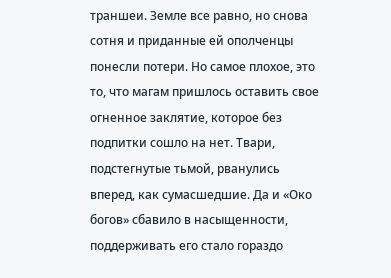траншеи. Земле все равно, но снова сотня и приданные ей ополченцы понесли потери. Но самое плохое, это то, что магам пришлось оставить свое огненное заклятие, которое без подпитки сошло на нет. Твари, подстегнутые тьмой, рванулись вперед, как сумасшедшие. Да и «Око богов» сбавило в насыщенности, поддерживать его стало гораздо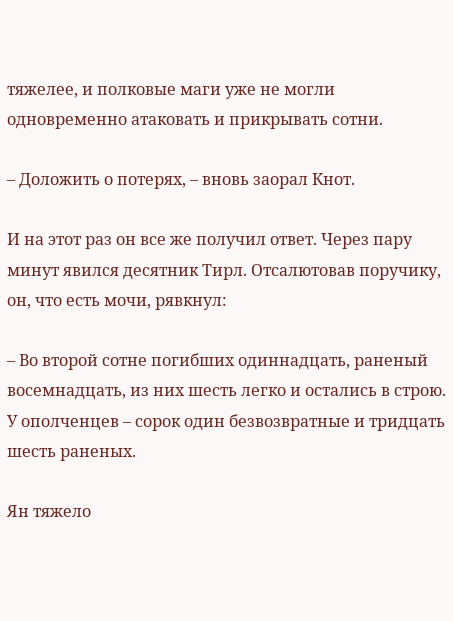тяжелее, и полковые маги уже не могли одновременно атаковать и прикрывать сотни.

– Доложить о потерях, – вновь заорал Кнот.

И на этот раз он все же получил ответ. Через пару минут явился десятник Тирл. Отсалютовав поручику, он, что есть мочи, рявкнул:

– Во второй сотне погибших одиннадцать, раненый восемнадцать, из них шесть легко и остались в строю. У ополченцев – сорок один безвозвратные и тридцать шесть раненых.

Ян тяжело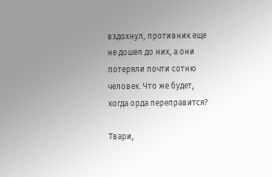вздохнул, противник еще не дошел до них, а они потеряли почти сотню человек. Что же будет, когда орда переправится?

Твари,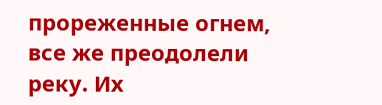прореженные огнем, все же преодолели реку. Их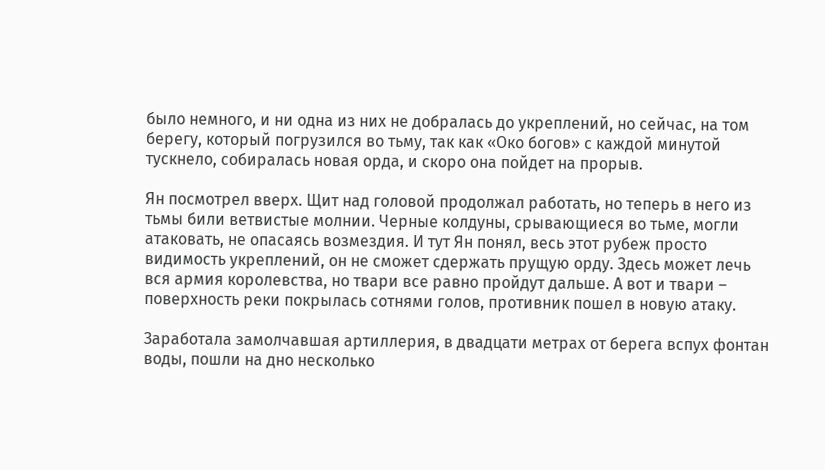было немного, и ни одна из них не добралась до укреплений, но сейчас, на том берегу, который погрузился во тьму, так как «Око богов» с каждой минутой тускнело, собиралась новая орда, и скоро она пойдет на прорыв.

Ян посмотрел вверх. Щит над головой продолжал работать, но теперь в него из тьмы били ветвистые молнии. Черные колдуны, срывающиеся во тьме, могли атаковать, не опасаясь возмездия. И тут Ян понял, весь этот рубеж просто видимость укреплений, он не сможет сдержать прущую орду. Здесь может лечь вся армия королевства, но твари все равно пройдут дальше. А вот и твари – поверхность реки покрылась сотнями голов, противник пошел в новую атаку.

Заработала замолчавшая артиллерия, в двадцати метрах от берега вспух фонтан воды, пошли на дно несколько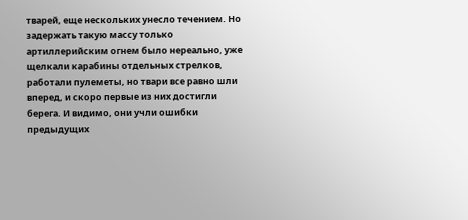тварей, еще нескольких унесло течением. Но задержать такую массу только артиллерийским огнем было нереально, уже щелкали карабины отдельных стрелков, работали пулеметы, но твари все равно шли вперед, и скоро первые из них достигли берега. И видимо, они учли ошибки предыдущих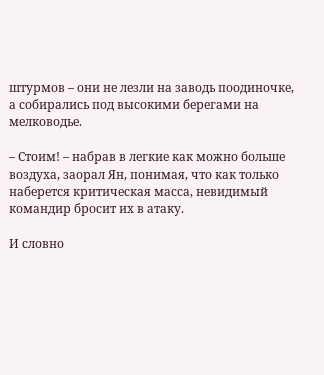штурмов – они не лезли на заводь поодиночке, а собирались под высокими берегами на мелководье.

– Стоим! – набрав в легкие как можно больше воздуха, заорал Ян, понимая, что как только наберется критическая масса, невидимый командир бросит их в атаку.

И словно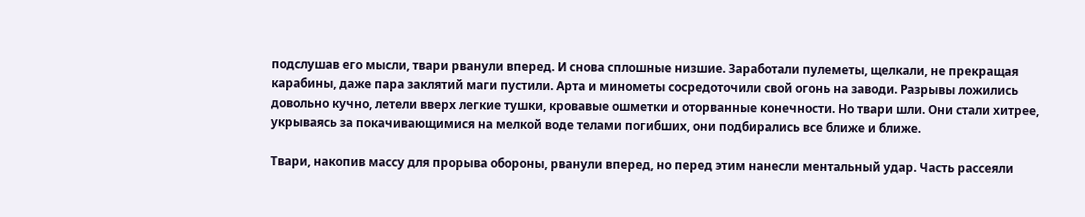подслушав его мысли, твари рванули вперед. И снова сплошные низшие. Заработали пулеметы, щелкали, не прекращая карабины, даже пара заклятий маги пустили. Арта и минометы сосредоточили свой огонь на заводи. Разрывы ложились довольно кучно, летели вверх легкие тушки, кровавые ошметки и оторванные конечности. Но твари шли. Они стали хитрее, укрываясь за покачивающимися на мелкой воде телами погибших, они подбирались все ближе и ближе.

Твари, накопив массу для прорыва обороны, рванули вперед, но перед этим нанесли ментальный удар. Часть рассеяли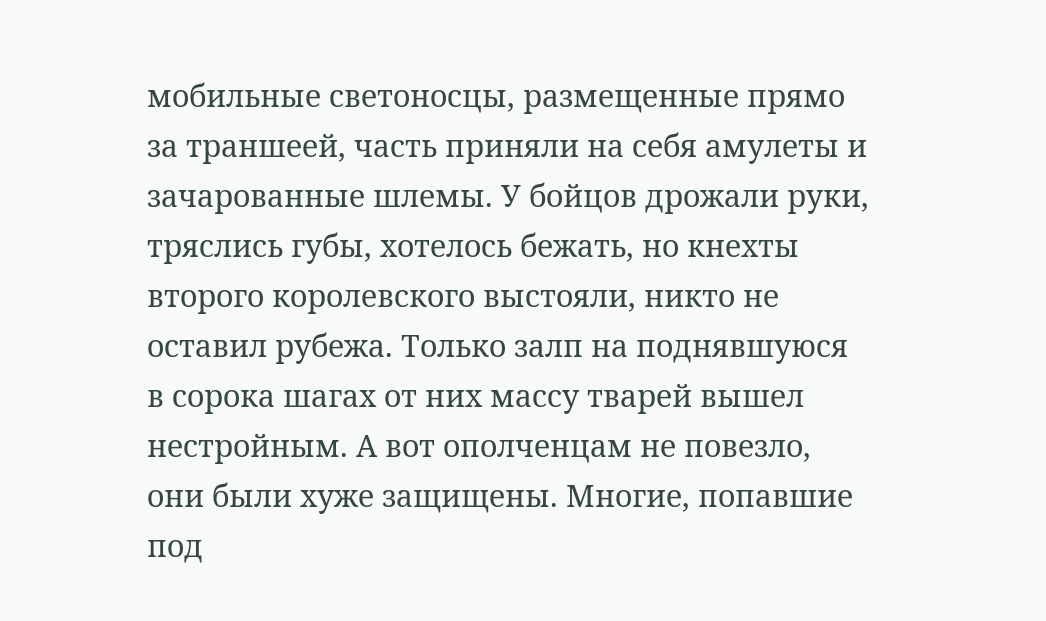мобильные светоносцы, размещенные прямо за траншеей, часть приняли на себя амулеты и зачарованные шлемы. У бойцов дрожали руки, тряслись губы, хотелось бежать, но кнехты второго королевского выстояли, никто не оставил рубежа. Только залп на поднявшуюся в сорока шагах от них массу тварей вышел нестройным. А вот ополченцам не повезло, они были хуже защищены. Многие, попавшие под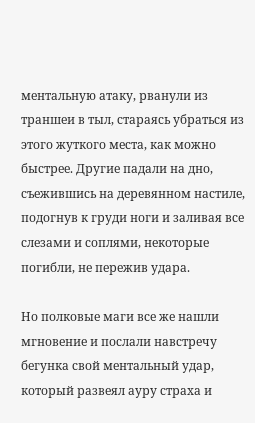ментальную атаку, рванули из траншеи в тыл, стараясь убраться из этого жуткого места, как можно быстрее. Другие падали на дно, съежившись на деревянном настиле, подогнув к груди ноги и заливая все слезами и соплями, некоторые погибли, не пережив удара.

Но полковые маги все же нашли мгновение и послали навстречу бегунка свой ментальный удар, который развеял ауру страха и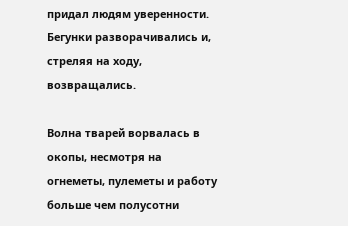придал людям уверенности. Бегунки разворачивались и, стреляя на ходу, возвращались.

Волна тварей ворвалась в окопы, несмотря на огнеметы, пулеметы и работу больше чем полусотни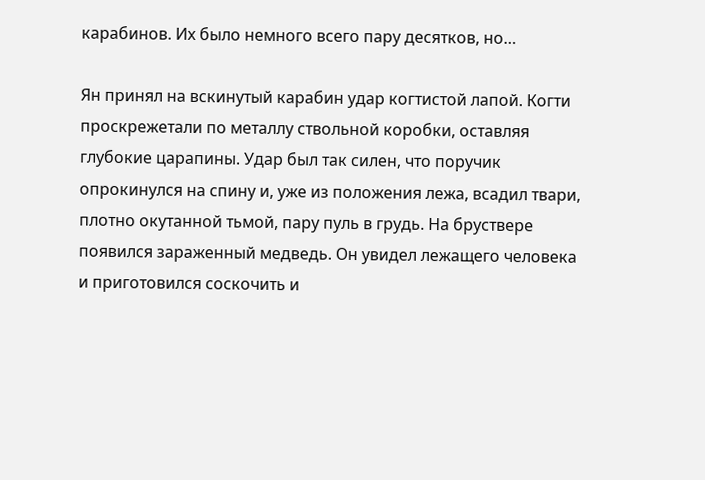карабинов. Их было немного всего пару десятков, но…

Ян принял на вскинутый карабин удар когтистой лапой. Когти проскрежетали по металлу ствольной коробки, оставляя глубокие царапины. Удар был так силен, что поручик опрокинулся на спину и, уже из положения лежа, всадил твари, плотно окутанной тьмой, пару пуль в грудь. На бруствере появился зараженный медведь. Он увидел лежащего человека и приготовился соскочить и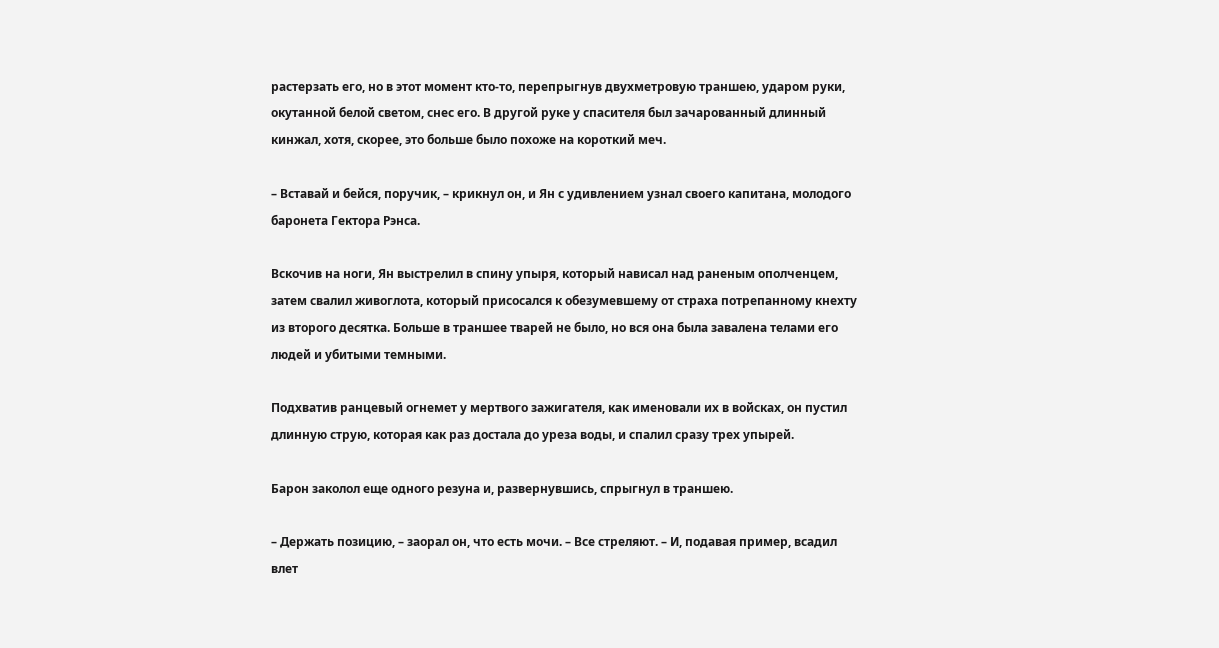растерзать его, но в этот момент кто-то, перепрыгнув двухметровую траншею, ударом руки, окутанной белой светом, снес его. В другой руке у спасителя был зачарованный длинный кинжал, хотя, скорее, это больше было похоже на короткий меч.

– Вставай и бейся, поручик, – крикнул он, и Ян с удивлением узнал своего капитана, молодого баронета Гектора Рэнса.

Вскочив на ноги, Ян выстрелил в спину упыря, который нависал над раненым ополченцем, затем свалил живоглота, который присосался к обезумевшему от страха потрепанному кнехту из второго десятка. Больше в траншее тварей не было, но вся она была завалена телами его людей и убитыми темными.

Подхватив ранцевый огнемет у мертвого зажигателя, как именовали их в войсках, он пустил длинную струю, которая как раз достала до уреза воды, и спалил сразу трех упырей.

Барон заколол еще одного резуна и, развернувшись, спрыгнул в траншею.

– Держать позицию, – заорал он, что есть мочи. – Все стреляют. – И, подавая пример, всадил влет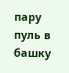пару пуль в башку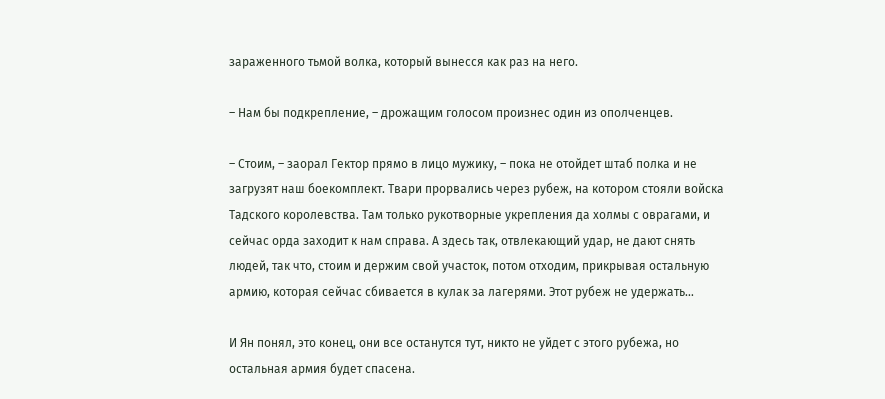зараженного тьмой волка, который вынесся как раз на него.

– Нам бы подкрепление, – дрожащим голосом произнес один из ополченцев.

– Стоим, – заорал Гектор прямо в лицо мужику, – пока не отойдет штаб полка и не загрузят наш боекомплект. Твари прорвались через рубеж, на котором стояли войска Тадского королевства. Там только рукотворные укрепления да холмы с оврагами, и сейчас орда заходит к нам справа. А здесь так, отвлекающий удар, не дают снять людей, так что, стоим и держим свой участок, потом отходим, прикрывая остальную армию, которая сейчас сбивается в кулак за лагерями. Этот рубеж не удержать…

И Ян понял, это конец, они все останутся тут, никто не уйдет с этого рубежа, но остальная армия будет спасена.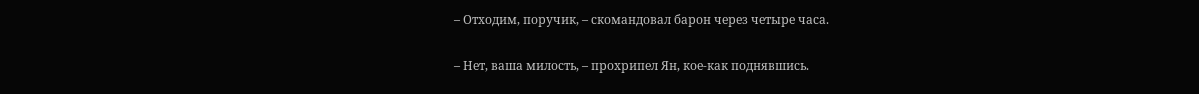– Отходим, поручик, – скомандовал барон через четыре часа.

– Нет, ваша милость, – прохрипел Ян, кое-как поднявшись.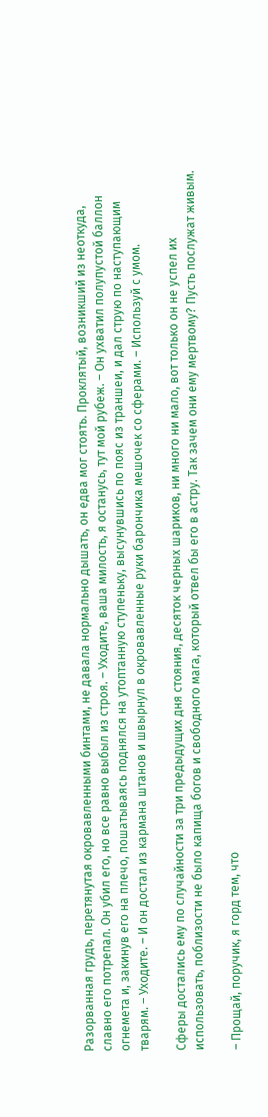Разорванная грудь, перетянутая окровавленными бинтами, не давала нормально дышать, он едва мог стоять. Проклятый, возникший из неоткуда, славно его потрепал. Он убил его, но все равно выбыл из строя. – Уходите, ваша милость, я останусь, тут мой рубеж. – Он ухватил полупустой баллон огнемета и, закинув его на плечо, пошатываясь поднялся на утоптанную ступеньку, высунувшись по пояс из траншеи, и дал струю по наступающим тварям. – Уходите. – И он достал из кармана штанов и швырнул в окровавленные руки барончика мешочек со сферами. – Используй с умом.

Сферы достались ему по случайности за три предыдущих дня стояния, десяток черных шариков, ни много ни мало, вот только он не успел их использовать, поблизости не было капища богов и свободного мага, который отвел бы его в астру. Так зачем они ему мертвому? Пусть послужат живым.

– Прощай, поручик, я горд тем, что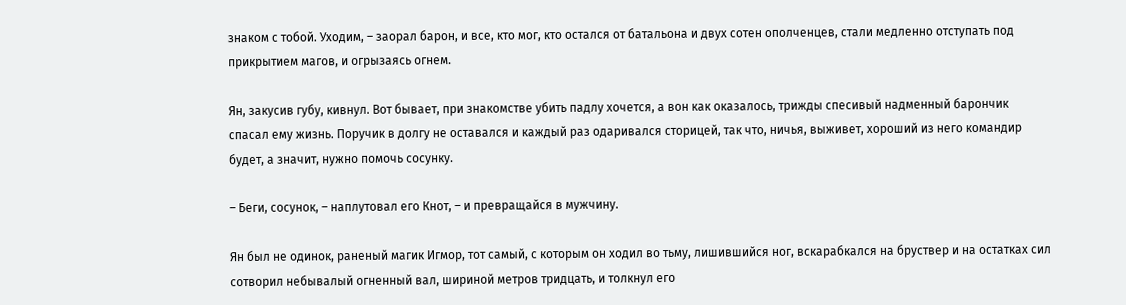знаком с тобой. Уходим, – заорал барон, и все, кто мог, кто остался от батальона и двух сотен ополченцев, стали медленно отступать под прикрытием магов, и огрызаясь огнем.

Ян, закусив губу, кивнул. Вот бывает, при знакомстве убить падлу хочется, а вон как оказалось, трижды спесивый надменный барончик спасал ему жизнь. Поручик в долгу не оставался и каждый раз одаривался сторицей, так что, ничья, выживет, хороший из него командир будет, а значит, нужно помочь сосунку.

– Беги, сосунок, – наплутовал его Кнот, – и превращайся в мужчину.

Ян был не одинок, раненый магик Игмор, тот самый, с которым он ходил во тьму, лишившийся ног, вскарабкался на бруствер и на остатках сил сотворил небывалый огненный вал, шириной метров тридцать, и толкнул его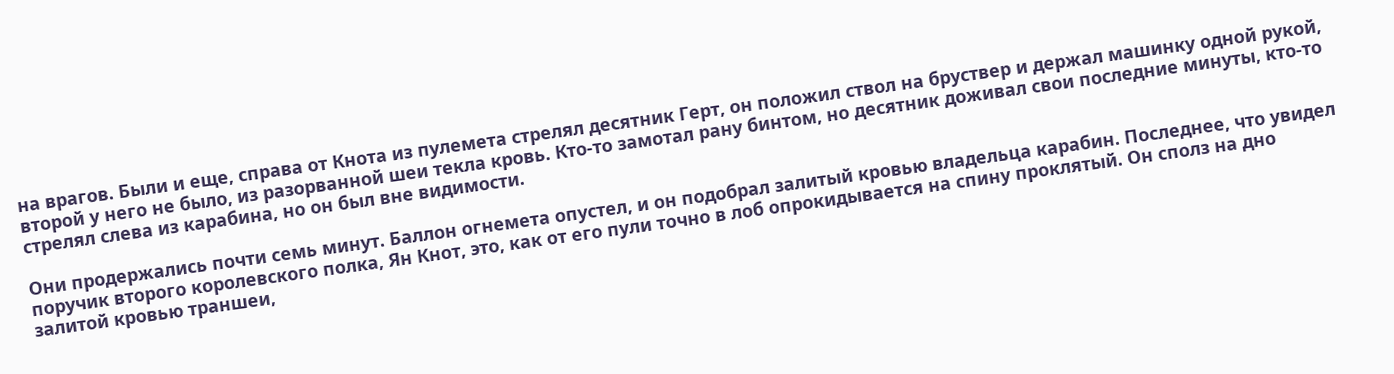на врагов. Были и еще, справа от Кнота из пулемета стрелял десятник Герт, он положил ствол на бруствер и держал машинку одной рукой, второй у него не было, из разорванной шеи текла кровь. Кто-то замотал рану бинтом, но десятник доживал свои последние минуты, кто-то стрелял слева из карабина, но он был вне видимости.

Они продержались почти семь минут. Баллон огнемета опустел, и он подобрал залитый кровью владельца карабин. Последнее, что увидел поручик второго королевского полка, Ян Кнот, это, как от его пули точно в лоб опрокидывается на спину проклятый. Он сполз на дно залитой кровью траншеи,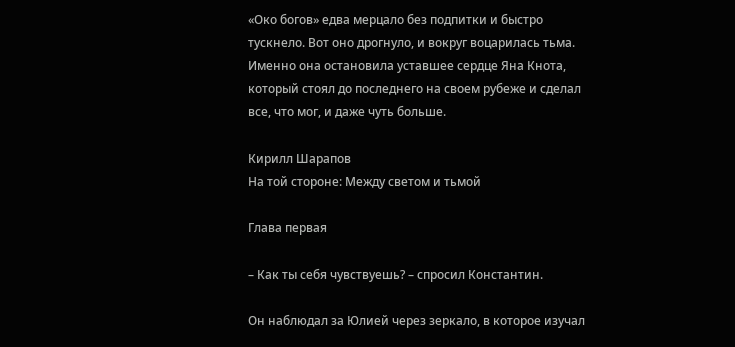«Око богов» едва мерцало без подпитки и быстро тускнело. Вот оно дрогнуло, и вокруг воцарилась тьма. Именно она остановила уставшее сердце Яна Кнота, который стоял до последнего на своем рубеже и сделал все, что мог, и даже чуть больше.

Кирилл Шарапов
На той стороне: Между светом и тьмой

Глава первая

– Как ты себя чувствуешь? – спросил Константин.

Он наблюдал за Юлией через зеркало, в которое изучал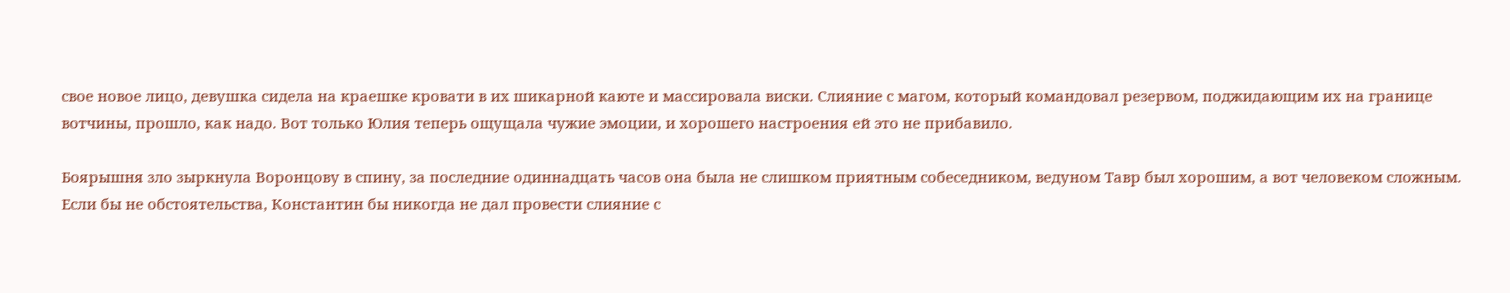свое новое лицо, девушка сидела на краешке кровати в их шикарной каюте и массировала виски. Слияние с магом, который командовал резервом, поджидающим их на границе вотчины, прошло, как надо. Вот только Юлия теперь ощущала чужие эмоции, и хорошего настроения ей это не прибавило.

Боярышня зло зыркнула Воронцову в спину, за последние одиннадцать часов она была не слишком приятным собеседником, ведуном Тавр был хорошим, а вот человеком сложным. Если бы не обстоятельства, Константин бы никогда не дал провести слияние с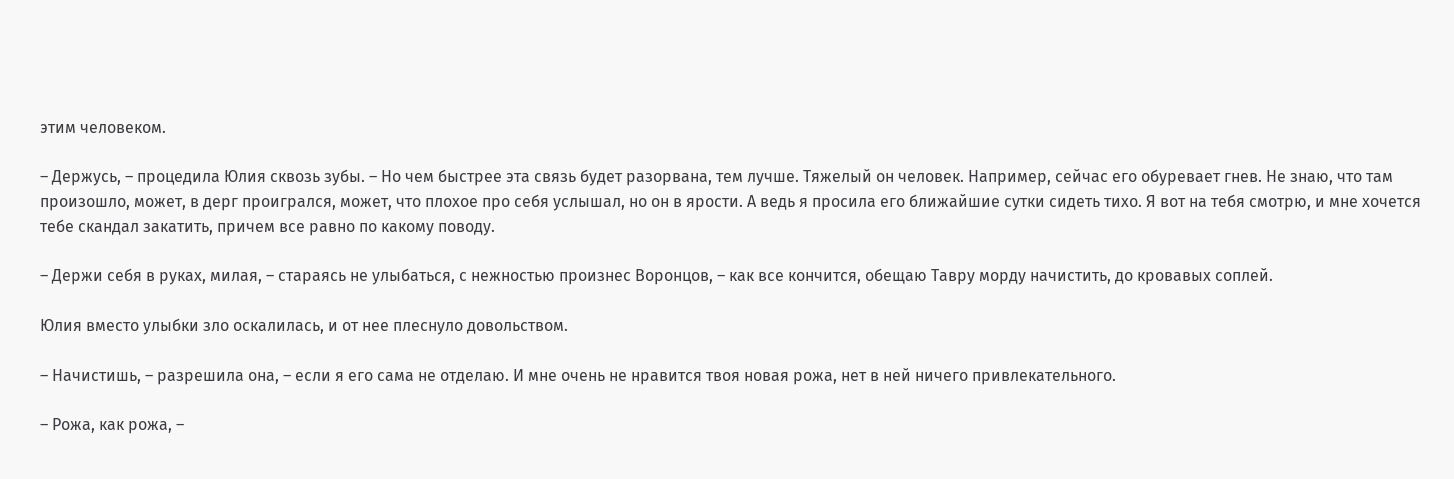этим человеком.

– Держусь, – процедила Юлия сквозь зубы. – Но чем быстрее эта связь будет разорвана, тем лучше. Тяжелый он человек. Например, сейчас его обуревает гнев. Не знаю, что там произошло, может, в дерг проигрался, может, что плохое про себя услышал, но он в ярости. А ведь я просила его ближайшие сутки сидеть тихо. Я вот на тебя смотрю, и мне хочется тебе скандал закатить, причем все равно по какому поводу.

– Держи себя в руках, милая, – стараясь не улыбаться, с нежностью произнес Воронцов, – как все кончится, обещаю Тавру морду начистить, до кровавых соплей.

Юлия вместо улыбки зло оскалилась, и от нее плеснуло довольством.

– Начистишь, – разрешила она, – если я его сама не отделаю. И мне очень не нравится твоя новая рожа, нет в ней ничего привлекательного.

– Рожа, как рожа, –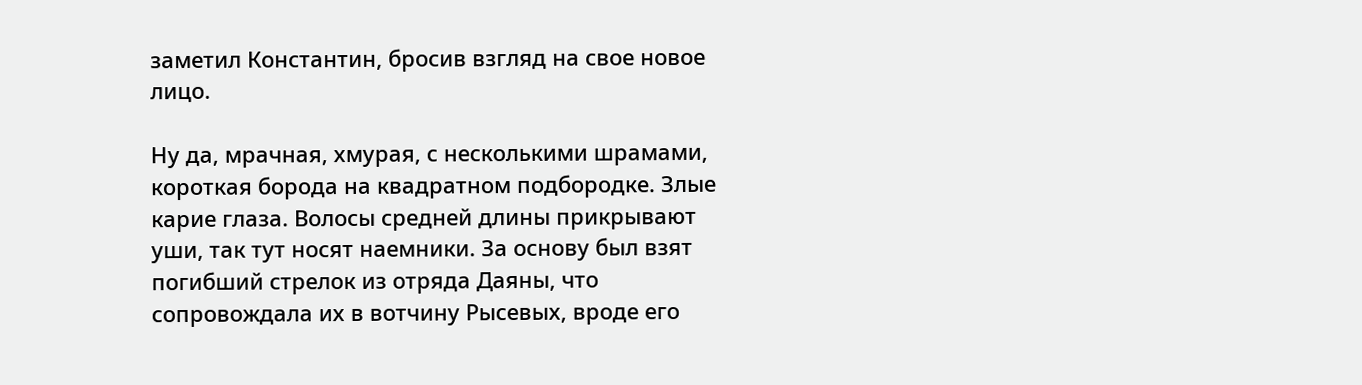заметил Константин, бросив взгляд на свое новое лицо.

Ну да, мрачная, хмурая, с несколькими шрамами, короткая борода на квадратном подбородке. Злые карие глаза. Волосы средней длины прикрывают уши, так тут носят наемники. За основу был взят погибший стрелок из отряда Даяны, что сопровождала их в вотчину Рысевых, вроде его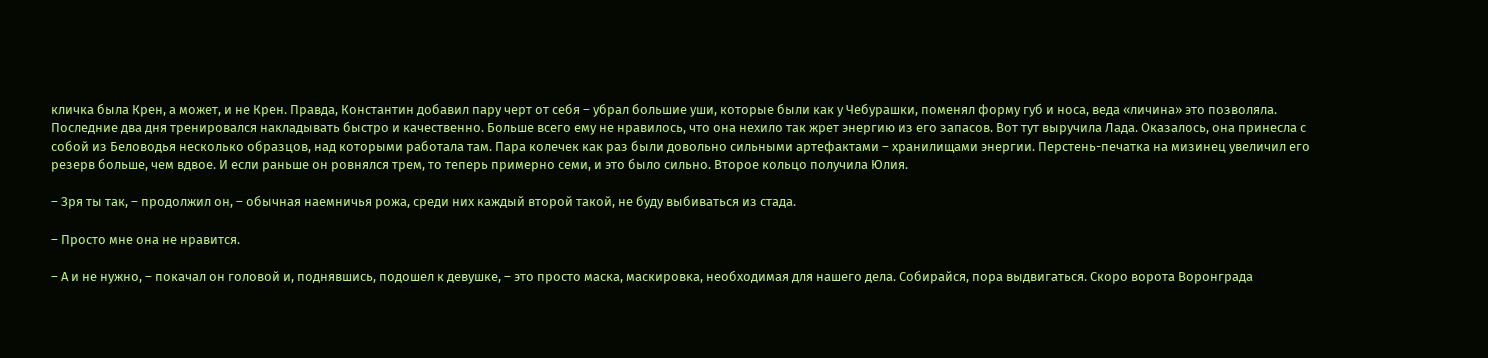кличка была Крен, а может, и не Крен. Правда, Константин добавил пару черт от себя – убрал большие уши, которые были как у Чебурашки, поменял форму губ и носа, веда «личина» это позволяла. Последние два дня тренировался накладывать быстро и качественно. Больше всего ему не нравилось, что она нехило так жрет энергию из его запасов. Вот тут выручила Лада. Оказалось, она принесла с собой из Беловодья несколько образцов, над которыми работала там. Пара колечек как раз были довольно сильными артефактами – хранилищами энергии. Перстень-печатка на мизинец увеличил его резерв больше, чем вдвое. И если раньше он ровнялся трем, то теперь примерно семи, и это было сильно. Второе кольцо получила Юлия.

– Зря ты так, – продолжил он, – обычная наемничья рожа, среди них каждый второй такой, не буду выбиваться из стада.

– Просто мне она не нравится.

– А и не нужно, – покачал он головой и, поднявшись, подошел к девушке, – это просто маска, маскировка, необходимая для нашего дела. Собирайся, пора выдвигаться. Скоро ворота Воронграда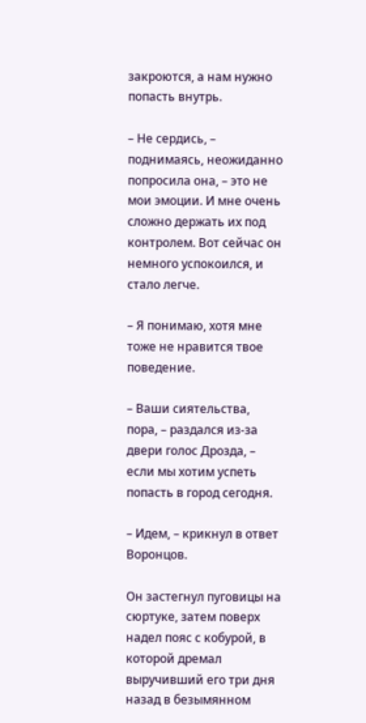закроются, а нам нужно попасть внутрь.

– Не сердись, – поднимаясь, неожиданно попросила она, – это не мои эмоции. И мне очень сложно держать их под контролем. Вот сейчас он немного успокоился, и стало легче.

– Я понимаю, хотя мне тоже не нравится твое поведение.

– Ваши сиятельства, пора, – раздался из-за двери голос Дрозда, – если мы хотим успеть попасть в город сегодня.

– Идем, – крикнул в ответ Воронцов.

Он застегнул пуговицы на сюртуке, затем поверх надел пояс с кобурой, в которой дремал выручивший его три дня назад в безымянном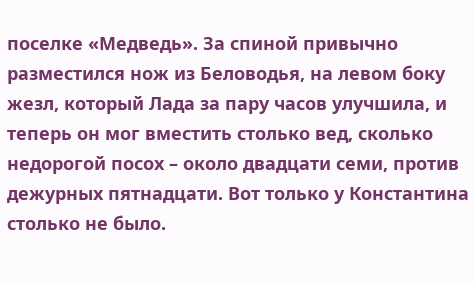поселке «Медведь». За спиной привычно разместился нож из Беловодья, на левом боку жезл, который Лада за пару часов улучшила, и теперь он мог вместить столько вед, сколько недорогой посох – около двадцати семи, против дежурных пятнадцати. Вот только у Константина столько не было.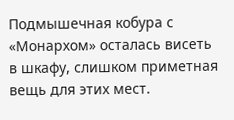Подмышечная кобура с «Монархом» осталась висеть в шкафу, слишком приметная вещь для этих мест.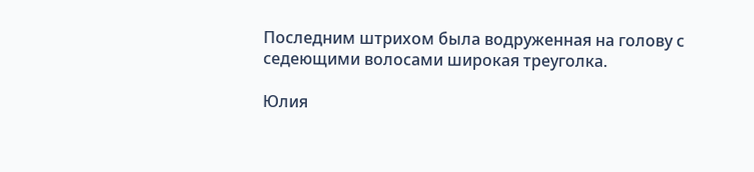Последним штрихом была водруженная на голову с седеющими волосами широкая треуголка.

Юлия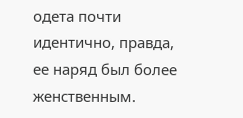одета почти идентично, правда, ее наряд был более женственным.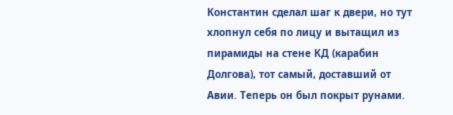Константин сделал шаг к двери, но тут хлопнул себя по лицу и вытащил из пирамиды на стене КД (карабин Долгова), тот самый, доставший от Авии. Теперь он был покрыт рунами.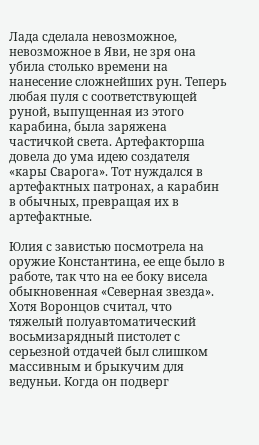Лада сделала невозможное, невозможное в Яви, не зря она убила столько времени на нанесение сложнейших рун. Теперь любая пуля с соответствующей руной, выпущенная из этого карабина, была заряжена частичкой света. Артефакторша довела до ума идею создателя «кары Сварога». Тот нуждался в артефактных патронах, а карабин в обычных, превращая их в артефактные.

Юлия с завистью посмотрела на оружие Константина, ее еще было в работе, так что на ее боку висела обыкновенная «Северная звезда». Хотя Воронцов считал, что тяжелый полуавтоматический восьмизарядный пистолет с серьезной отдачей был слишком массивным и брыкучим для ведуньи. Когда он подверг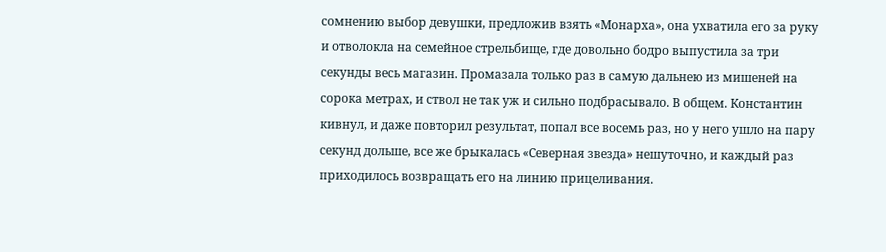сомнению выбор девушки, предложив взять «Монарха», она ухватила его за руку и отволокла на семейное стрельбище, где довольно бодро выпустила за три секунды весь магазин. Промазала только раз в самую дальнею из мишеней на сорока метрах, и ствол не так уж и сильно подбрасывало. В общем. Константин кивнул, и даже повторил результат, попал все восемь раз, но у него ушло на пару секунд дольше, все же брыкалась «Северная звезда» нешуточно, и каждый раз приходилось возвращать его на линию прицеливания.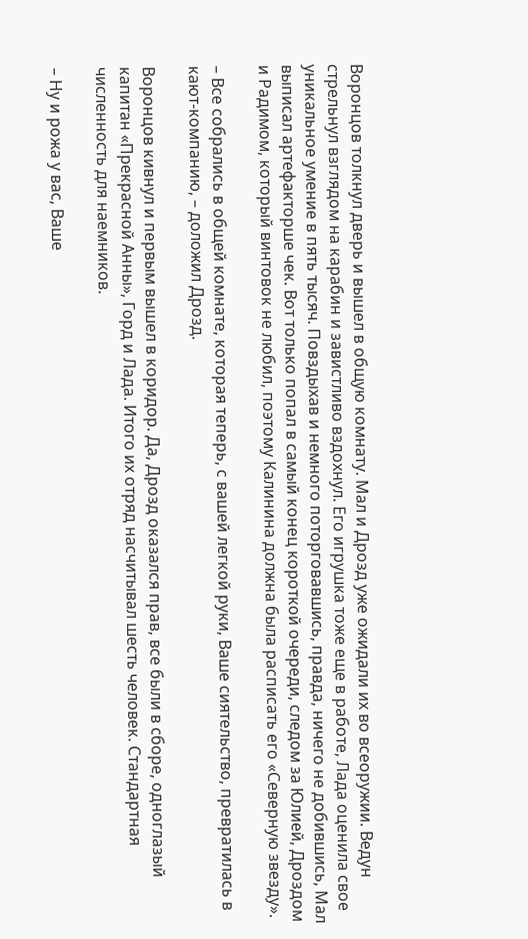Воронцов толкнул дверь и вышел в общую комнату. Мал и Дрозд уже ожидали их во всеоружии. Ведун стрельнул взглядом на карабин и завистливо вздохнул. Его игрушка тоже еще в работе, Лада оценила свое уникальное умение в пять тысяч. Повздыхав и немного поторговавшись, правда, ничего не добившись, Мал выписал артефакторше чек. Вот только попал в самый конец короткой очереди, следом за Юлией, Дроздом и Радимом, который винтовок не любил, поэтому Калинина должна была расписать его «Северную звезду».

– Все собрались в общей комнате, которая теперь, с вашей легкой руки, Ваше сиятельство, превратилась в кают-компанию, – доложил Дрозд.

Воронцов кивнул и первым вышел в коридор. Да, Дрозд оказался прав, все были в сборе, одноглазый капитан «Прекрасной Анны», Горд и Лада. Итого их отряд насчитывал шесть человек. Стандартная численность для наемников.

– Ну и рожа у вас, Ваше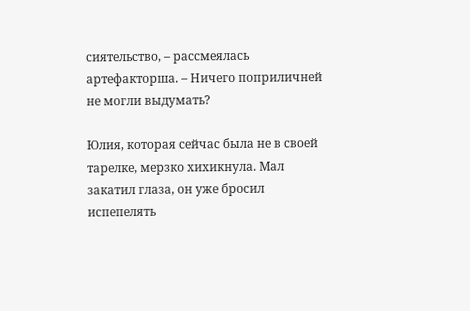сиятельство, – рассмеялась артефакторша. – Ничего поприличней не могли выдумать?

Юлия, которая сейчас была не в своей тарелке, мерзко хихикнула. Мал закатил глаза, он уже бросил испепелять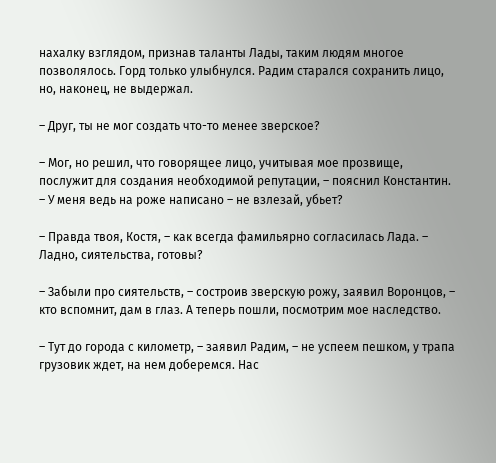нахалку взглядом, признав таланты Лады, таким людям многое позволялось. Горд только улыбнулся. Радим старался сохранить лицо, но, наконец, не выдержал.

– Друг, ты не мог создать что-то менее зверское?

– Мог, но решил, что говорящее лицо, учитывая мое прозвище, послужит для создания необходимой репутации, – пояснил Константин. – У меня ведь на роже написано – не взлезай, убьет?

– Правда твоя, Костя, – как всегда фамильярно согласилась Лада. – Ладно, сиятельства, готовы?

– Забыли про сиятельств, – состроив зверскую рожу, заявил Воронцов, – кто вспомнит, дам в глаз. А теперь пошли, посмотрим мое наследство.

– Тут до города с километр, – заявил Радим, – не успеем пешком, у трапа грузовик ждет, на нем доберемся. Нас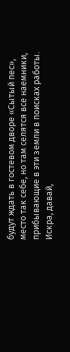будут ждать в гостевом дворе «Сытый пес», место так себе, но там селятся все наемники, прибывающие в эти земли в поисках работы. Искра, давай,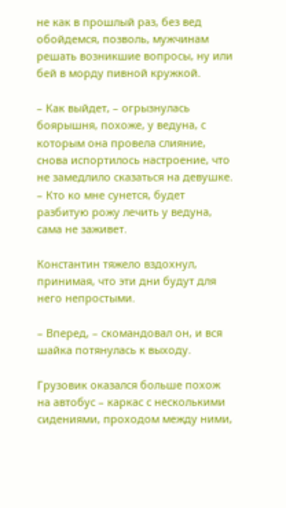не как в прошлый раз, без вед обойдемся, позволь, мужчинам решать возникшие вопросы, ну или бей в морду пивной кружкой.

– Как выйдет, – огрызнулась боярышня, похоже, у ведуна, с которым она провела слияние, снова испортилось настроение, что не замедлило сказаться на девушке. – Кто ко мне сунется, будет разбитую рожу лечить у ведуна, сама не заживет.

Константин тяжело вздохнул, принимая, что эти дни будут для него непростыми.

– Вперед, – скомандовал он, и вся шайка потянулась к выходу.

Грузовик оказался больше похож на автобус – каркас с несколькими сидениями, проходом между ними,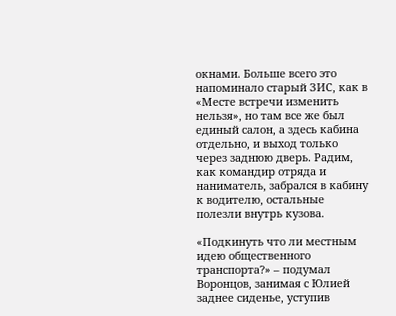окнами. Больше всего это напоминало старый ЗИС, как в «Месте встречи изменить нельзя», но там все же был единый салон, а здесь кабина отдельно, и выход только через заднюю дверь. Радим, как командир отряда и наниматель, забрался в кабину к водителю, остальные полезли внутрь кузова.

«Подкинуть что ли местным идею общественного транспорта?» – подумал Воронцов, занимая с Юлией заднее сиденье, уступив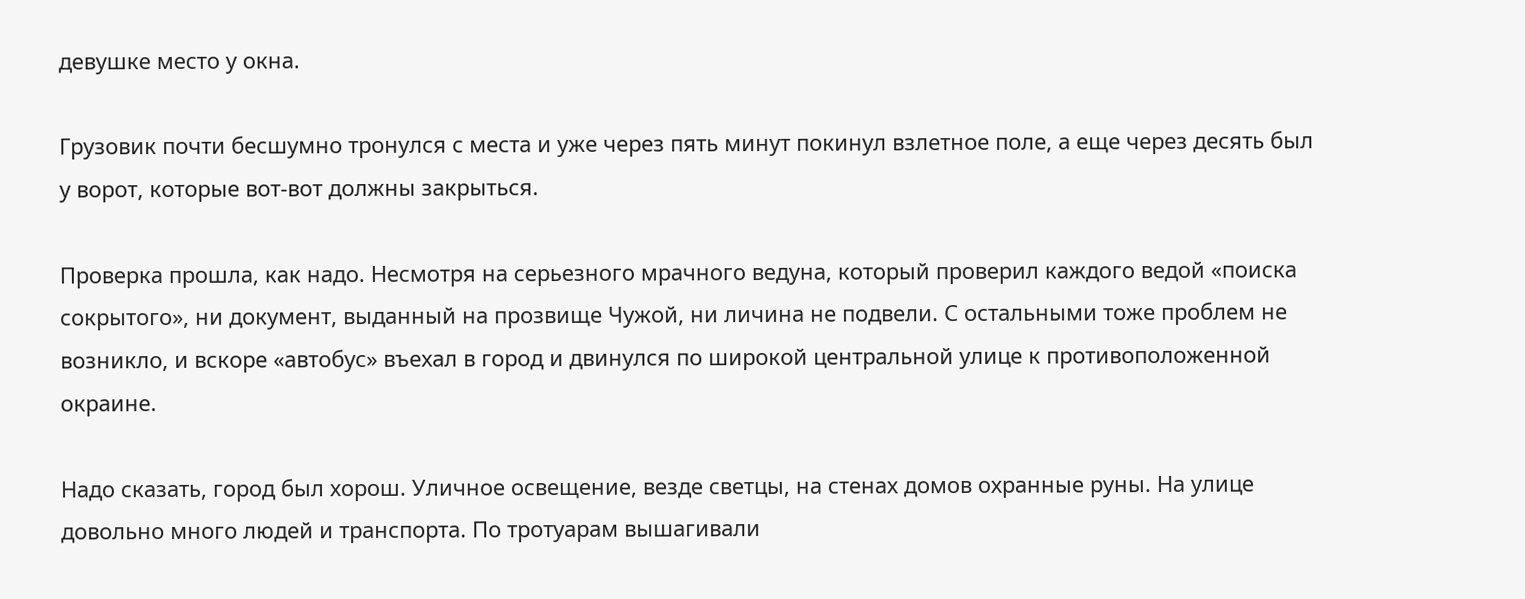девушке место у окна.

Грузовик почти бесшумно тронулся с места и уже через пять минут покинул взлетное поле, а еще через десять был у ворот, которые вот-вот должны закрыться.

Проверка прошла, как надо. Несмотря на серьезного мрачного ведуна, который проверил каждого ведой «поиска сокрытого», ни документ, выданный на прозвище Чужой, ни личина не подвели. С остальными тоже проблем не возникло, и вскоре «автобус» въехал в город и двинулся по широкой центральной улице к противоположенной окраине.

Надо сказать, город был хорош. Уличное освещение, везде светцы, на стенах домов охранные руны. На улице довольно много людей и транспорта. По тротуарам вышагивали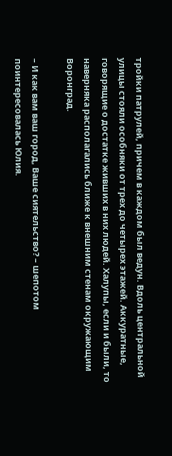тройки патрулей, причем в каждом был ведун. Вдоль центральной улицы стояли особняки от трех до четырех этажей. Аккуратные, говорящие о достатке живших в них людей. Халупы, если и были, то наверняка располагались ближе к внешним стенам окружающим Воронград.

– И как вам ваш город, Ваше сиятельство? – шепотом поинтересовалась Юлия.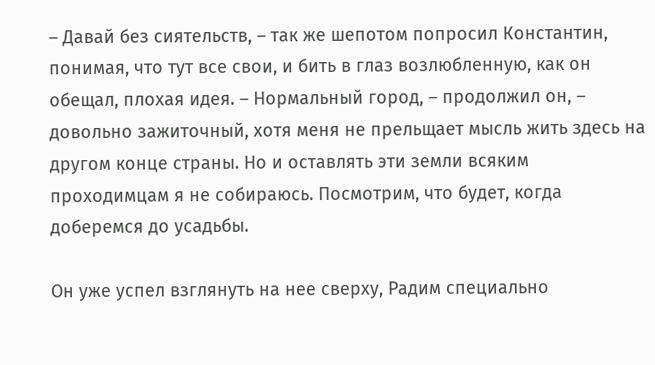– Давай без сиятельств, – так же шепотом попросил Константин, понимая, что тут все свои, и бить в глаз возлюбленную, как он обещал, плохая идея. – Нормальный город, – продолжил он, – довольно зажиточный, хотя меня не прельщает мысль жить здесь на другом конце страны. Но и оставлять эти земли всяким проходимцам я не собираюсь. Посмотрим, что будет, когда доберемся до усадьбы.

Он уже успел взглянуть на нее сверху, Радим специально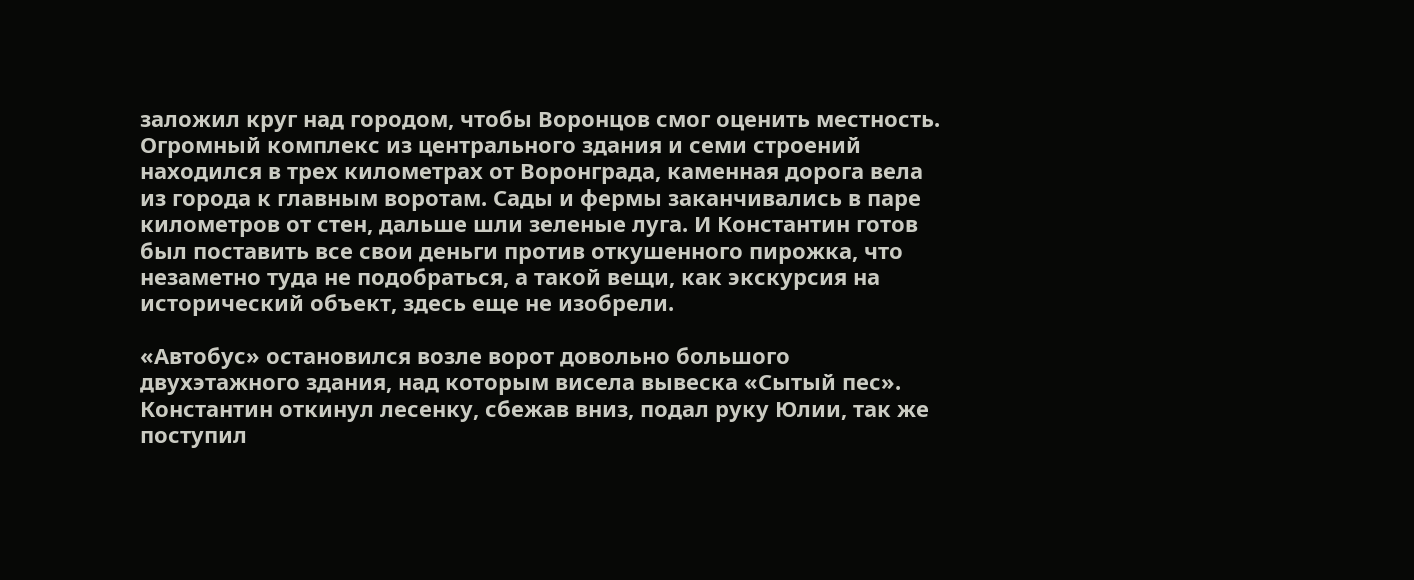заложил круг над городом, чтобы Воронцов смог оценить местность. Огромный комплекс из центрального здания и семи строений находился в трех километрах от Воронграда, каменная дорога вела из города к главным воротам. Сады и фермы заканчивались в паре километров от стен, дальше шли зеленые луга. И Константин готов был поставить все свои деньги против откушенного пирожка, что незаметно туда не подобраться, а такой вещи, как экскурсия на исторический объект, здесь еще не изобрели.

«Автобус» остановился возле ворот довольно большого двухэтажного здания, над которым висела вывеска «Сытый пес». Константин откинул лесенку, сбежав вниз, подал руку Юлии, так же поступил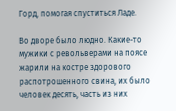Горд, помогая спуститься Ладе.

Во дворе было людно. Какие-то мужики с револьверами на поясе жарили на костре здорового распотрошенного свина, их было человек десять, часть из них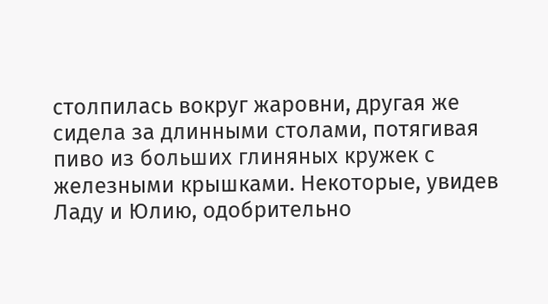столпилась вокруг жаровни, другая же сидела за длинными столами, потягивая пиво из больших глиняных кружек с железными крышками. Некоторые, увидев Ладу и Юлию, одобрительно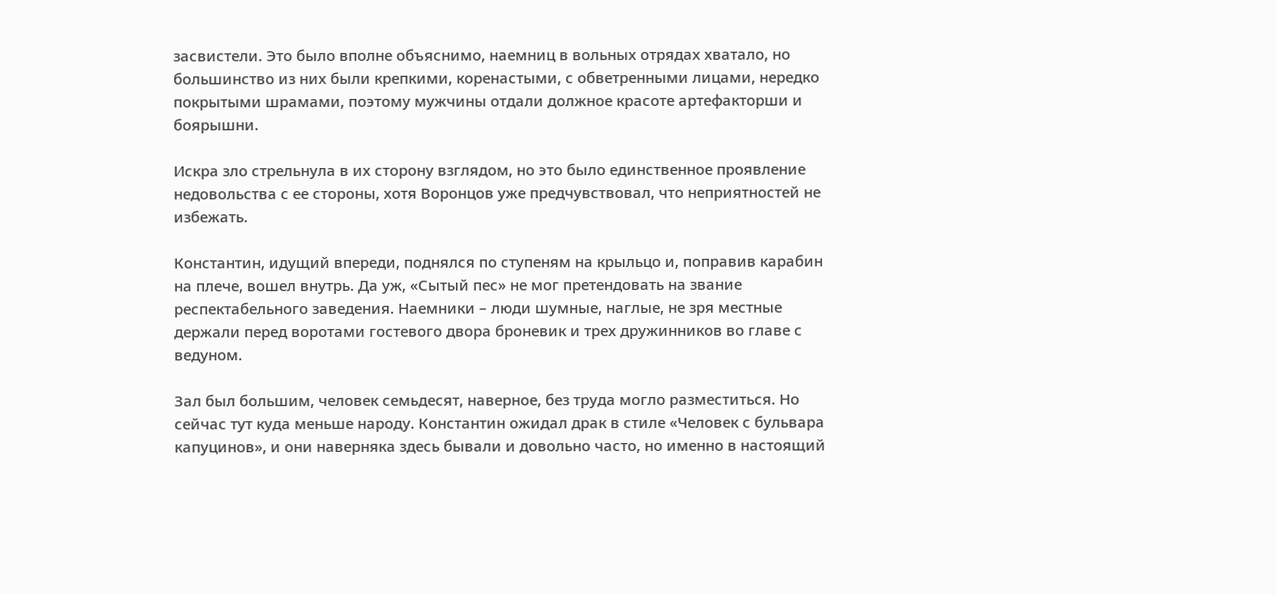засвистели. Это было вполне объяснимо, наемниц в вольных отрядах хватало, но большинство из них были крепкими, коренастыми, с обветренными лицами, нередко покрытыми шрамами, поэтому мужчины отдали должное красоте артефакторши и боярышни.

Искра зло стрельнула в их сторону взглядом, но это было единственное проявление недовольства с ее стороны, хотя Воронцов уже предчувствовал, что неприятностей не избежать.

Константин, идущий впереди, поднялся по ступеням на крыльцо и, поправив карабин на плече, вошел внутрь. Да уж, «Сытый пес» не мог претендовать на звание респектабельного заведения. Наемники – люди шумные, наглые, не зря местные держали перед воротами гостевого двора броневик и трех дружинников во главе с ведуном.

Зал был большим, человек семьдесят, наверное, без труда могло разместиться. Но сейчас тут куда меньше народу. Константин ожидал драк в стиле «Человек с бульвара капуцинов», и они наверняка здесь бывали и довольно часто, но именно в настоящий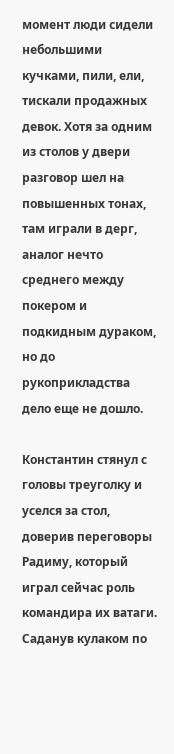момент люди сидели небольшими кучками, пили, ели, тискали продажных девок. Хотя за одним из столов у двери разговор шел на повышенных тонах, там играли в дерг, аналог нечто среднего между покером и подкидным дураком, но до рукоприкладства дело еще не дошло.

Константин стянул с головы треуголку и уселся за стол, доверив переговоры Радиму, который играл сейчас роль командира их ватаги. Саданув кулаком по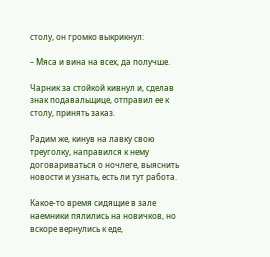столу, он громко выкрикнул:

– Мяса и вина на всех, да получше.

Чарник за стойкой кивнул и, сделав знак подавальщице, отправил ее к столу, принять заказ.

Радим же, кинув на лавку свою треуголку, направился к нему договариваться о ночлеге, выяснить новости и узнать, есть ли тут работа.

Какое-то время сидящие в зале наемники пялились на новичков, но вскоре вернулись к еде,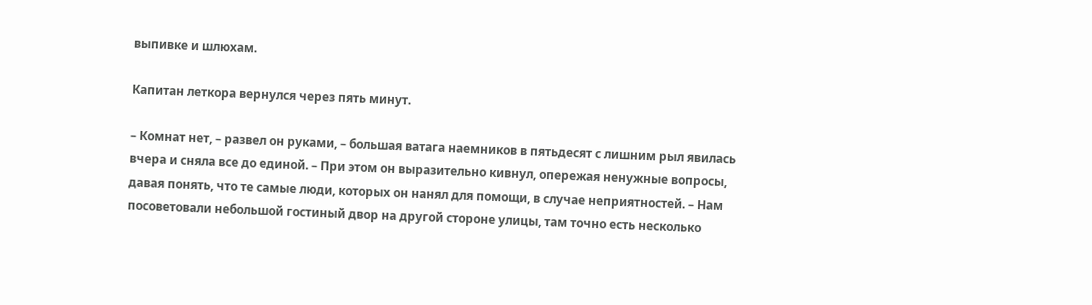выпивке и шлюхам.

Капитан леткора вернулся через пять минут.

– Комнат нет, – развел он руками, – большая ватага наемников в пятьдесят с лишним рыл явилась вчера и сняла все до единой. – При этом он выразительно кивнул, опережая ненужные вопросы, давая понять, что те самые люди, которых он нанял для помощи, в случае неприятностей. – Нам посоветовали небольшой гостиный двор на другой стороне улицы, там точно есть несколько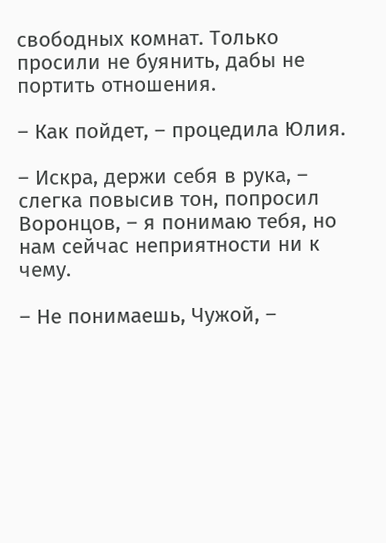свободных комнат. Только просили не буянить, дабы не портить отношения.

– Как пойдет, – процедила Юлия.

– Искра, держи себя в рука, – слегка повысив тон, попросил Воронцов, – я понимаю тебя, но нам сейчас неприятности ни к чему.

– Не понимаешь, Чужой, –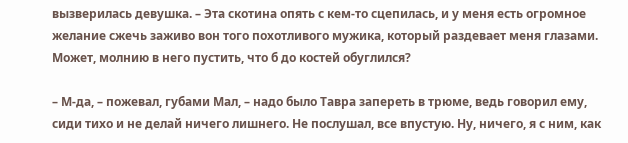вызверилась девушка. – Эта скотина опять с кем-то сцепилась, и у меня есть огромное желание сжечь заживо вон того похотливого мужика, который раздевает меня глазами. Может, молнию в него пустить, что б до костей обуглился?

– М-да, – пожевал, губами Мал, – надо было Тавра запереть в трюме, ведь говорил ему, сиди тихо и не делай ничего лишнего. Не послушал, все впустую. Ну, ничего, я с ним, как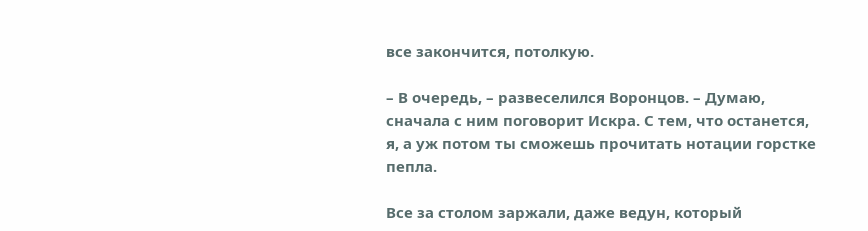все закончится, потолкую.

– В очередь, – развеселился Воронцов. – Думаю, сначала с ним поговорит Искра. С тем, что останется, я, а уж потом ты сможешь прочитать нотации горстке пепла.

Все за столом заржали, даже ведун, который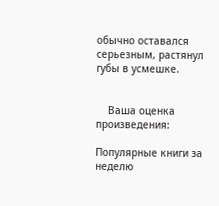обычно оставался серьезным, растянул губы в усмешке.


    Ваша оценка произведения:

Популярные книги за неделю